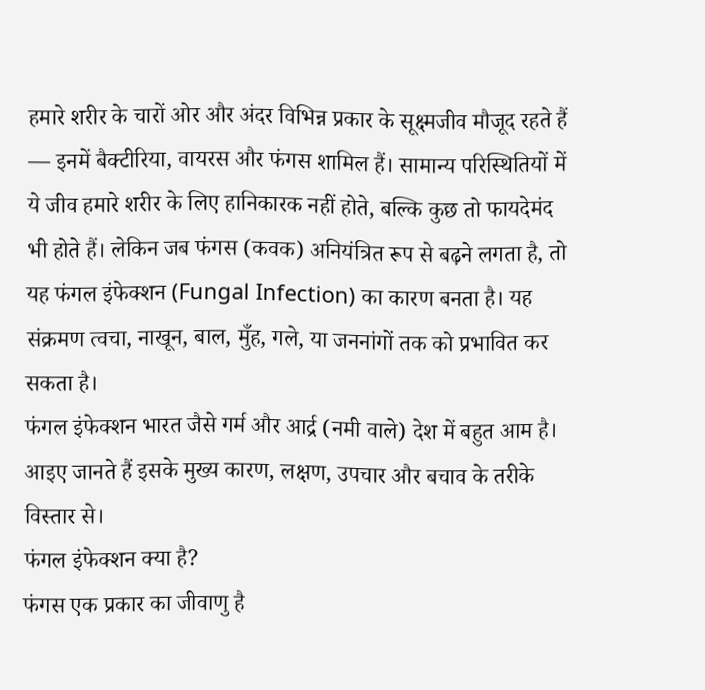हमारे शरीर के चारों ओर और अंदर विभिन्न प्रकार के सूक्ष्मजीव मौजूद रहते हैं — इनमें बैक्टीरिया, वायरस और फंगस शामिल हैं। सामान्य परिस्थितियों में ये जीव हमारे शरीर के लिए हानिकारक नहीं होते, बल्कि कुछ तो फायदेमंद भी होते हैं। लेकिन जब फंगस (कवक) अनियंत्रित रूप से बढ़ने लगता है, तो यह फंगल इंफेक्शन (Fungal Infection) का कारण बनता है। यह संक्रमण त्वचा, नाखून, बाल, मुँह, गले, या जननांगों तक को प्रभावित कर सकता है।
फंगल इंफेक्शन भारत जैसे गर्म और आर्द्र (नमी वाले) देश में बहुत आम है। आइए जानते हैं इसके मुख्य कारण, लक्षण, उपचार और बचाव के तरीके विस्तार से।
फंगल इंफेक्शन क्या है?
फंगस एक प्रकार का जीवाणु है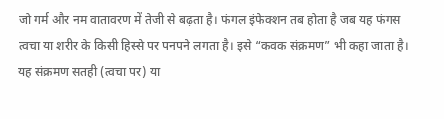जो गर्म और नम वातावरण में तेजी से बढ़ता है। फंगल इंफेक्शन तब होता है जब यह फंगस त्वचा या शरीर के किसी हिस्से पर पनपने लगता है। इसे “कवक संक्रमण” भी कहा जाता है।
यह संक्रमण सतही (त्वचा पर) या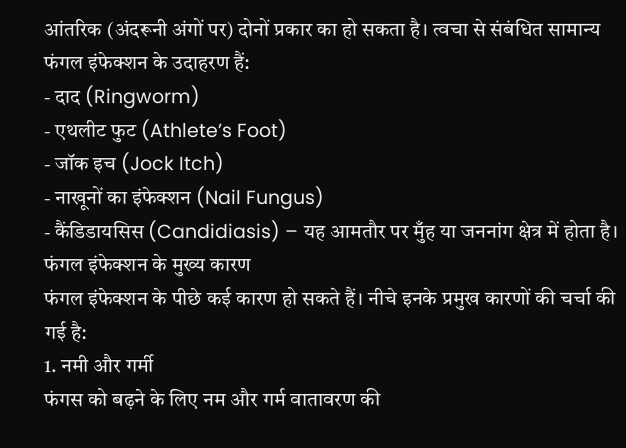आंतरिक (अंदरूनी अंगों पर) दोनों प्रकार का हो सकता है। त्वचा से संबंधित सामान्य फंगल इंफेक्शन के उदाहरण हैं:
- दाद (Ringworm)
- एथलीट फुट (Athlete’s Foot)
- जॉक इच (Jock Itch)
- नाखूनों का इंफेक्शन (Nail Fungus)
- कैंडिडायसिस (Candidiasis) – यह आमतौर पर मुँह या जननांग क्षेत्र में होता है।
फंगल इंफेक्शन के मुख्य कारण
फंगल इंफेक्शन के पीछे कई कारण हो सकते हैं। नीचे इनके प्रमुख कारणों की चर्चा की गई है:
1. नमी और गर्मी
फंगस को बढ़ने के लिए नम और गर्म वातावरण की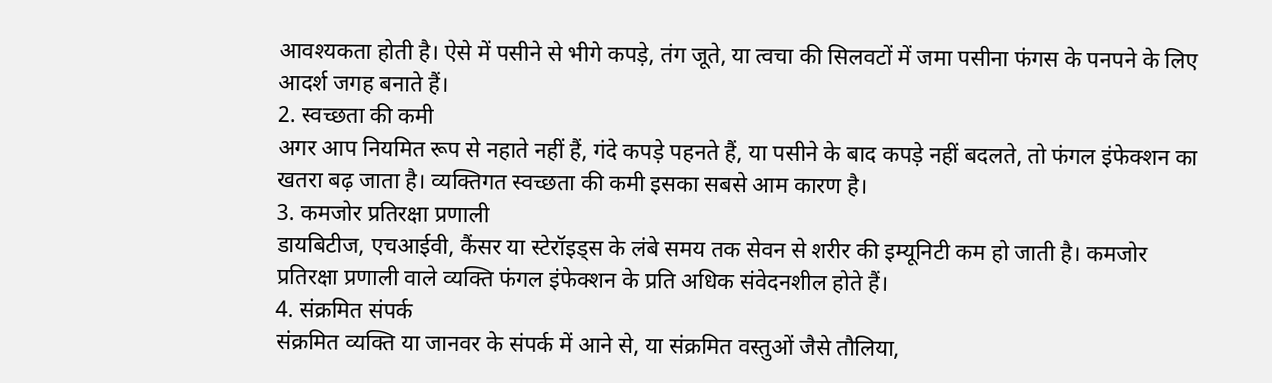आवश्यकता होती है। ऐसे में पसीने से भीगे कपड़े, तंग जूते, या त्वचा की सिलवटों में जमा पसीना फंगस के पनपने के लिए आदर्श जगह बनाते हैं।
2. स्वच्छता की कमी
अगर आप नियमित रूप से नहाते नहीं हैं, गंदे कपड़े पहनते हैं, या पसीने के बाद कपड़े नहीं बदलते, तो फंगल इंफेक्शन का खतरा बढ़ जाता है। व्यक्तिगत स्वच्छता की कमी इसका सबसे आम कारण है।
3. कमजोर प्रतिरक्षा प्रणाली
डायबिटीज, एचआईवी, कैंसर या स्टेरॉइड्स के लंबे समय तक सेवन से शरीर की इम्यूनिटी कम हो जाती है। कमजोर प्रतिरक्षा प्रणाली वाले व्यक्ति फंगल इंफेक्शन के प्रति अधिक संवेदनशील होते हैं।
4. संक्रमित संपर्क
संक्रमित व्यक्ति या जानवर के संपर्क में आने से, या संक्रमित वस्तुओं जैसे तौलिया,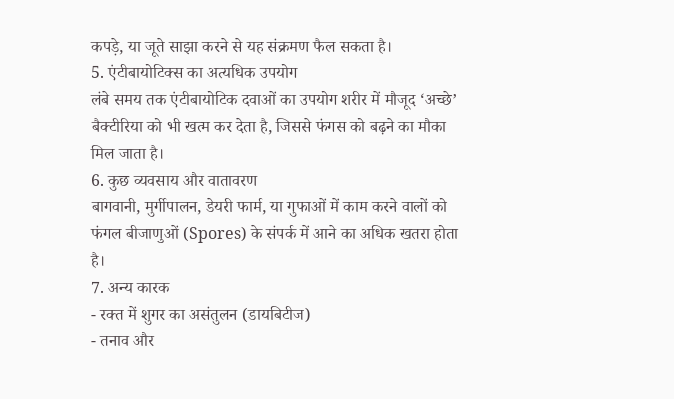कपड़े, या जूते साझा करने से यह संक्रमण फैल सकता है।
5. एंटीबायोटिक्स का अत्यधिक उपयोग
लंबे समय तक एंटीबायोटिक दवाओं का उपयोग शरीर में मौजूद ‘अच्छे’ बैक्टीरिया को भी खत्म कर देता है, जिससे फंगस को बढ़ने का मौका मिल जाता है।
6. कुछ व्यवसाय और वातावरण
बागवानी, मुर्गीपालन, डेयरी फार्म, या गुफाओं में काम करने वालों को फंगल बीजाणुओं (Spores) के संपर्क में आने का अधिक खतरा होता है।
7. अन्य कारक
- रक्त में शुगर का असंतुलन (डायबिटीज)
- तनाव और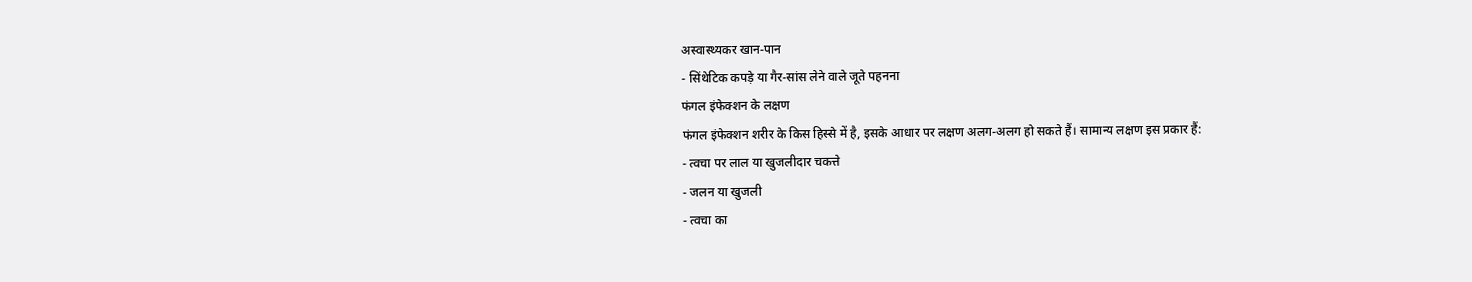अस्वास्थ्यकर खान-पान
- सिंथेटिक कपड़े या गैर-सांस लेने वाले जूते पहनना
फंगल इंफेक्शन के लक्षण
फंगल इंफेक्शन शरीर के किस हिस्से में है, इसके आधार पर लक्षण अलग-अलग हो सकते हैं। सामान्य लक्षण इस प्रकार हैं:
- त्वचा पर लाल या खुजलीदार चकत्ते
- जलन या खुजली
- त्वचा का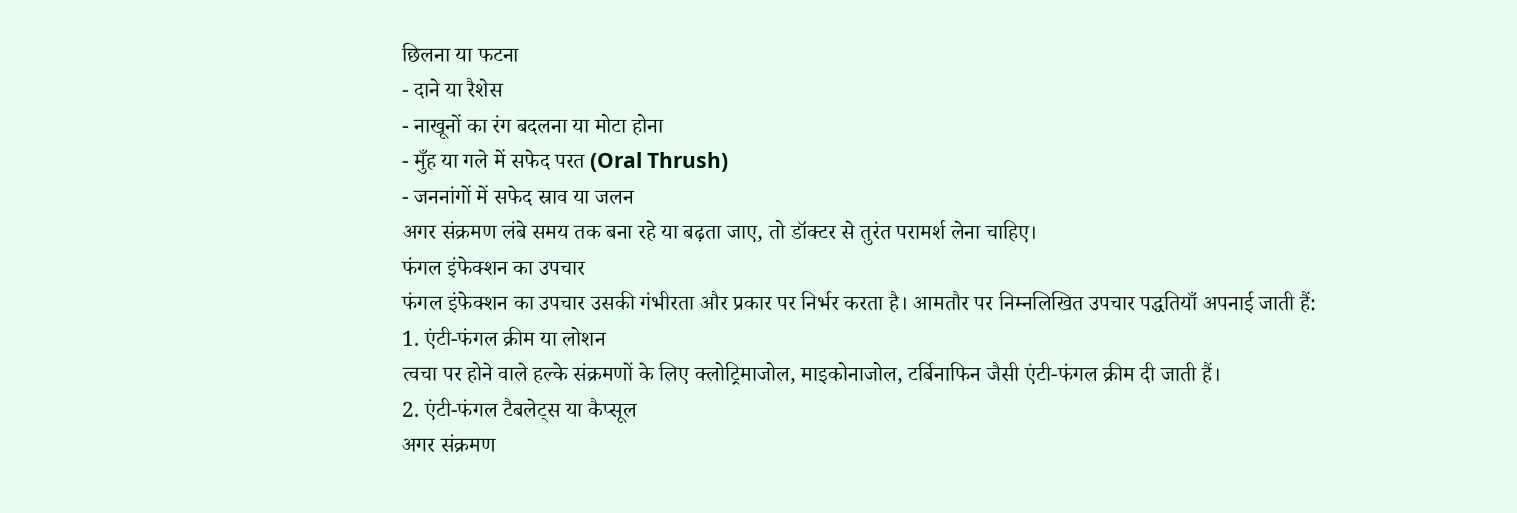छिलना या फटना
- दाने या रैशेस
- नाखूनों का रंग बदलना या मोटा होना
- मुँह या गले में सफेद परत (Oral Thrush)
- जननांगों में सफेद स्राव या जलन
अगर संक्रमण लंबे समय तक बना रहे या बढ़ता जाए, तो डॉक्टर से तुरंत परामर्श लेना चाहिए।
फंगल इंफेक्शन का उपचार
फंगल इंफेक्शन का उपचार उसकी गंभीरता और प्रकार पर निर्भर करता है। आमतौर पर निम्नलिखित उपचार पद्धतियाँ अपनाई जाती हैं:
1. एंटी-फंगल क्रीम या लोशन
त्वचा पर होने वाले हल्के संक्रमणों के लिए क्लोट्रिमाजोल, माइकोनाजोल, टर्बिनाफिन जैसी एंटी-फंगल क्रीम दी जाती हैं।
2. एंटी-फंगल टैबलेट्स या कैप्सूल
अगर संक्रमण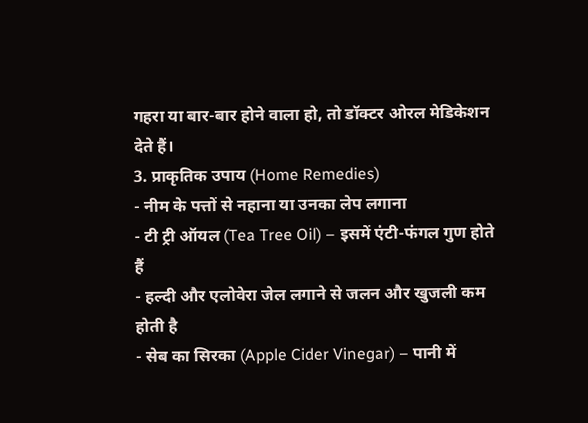गहरा या बार-बार होने वाला हो, तो डॉक्टर ओरल मेडिकेशन देते हैं।
3. प्राकृतिक उपाय (Home Remedies)
- नीम के पत्तों से नहाना या उनका लेप लगाना
- टी ट्री ऑयल (Tea Tree Oil) – इसमें एंटी-फंगल गुण होते हैं
- हल्दी और एलोवेरा जेल लगाने से जलन और खुजली कम होती है
- सेब का सिरका (Apple Cider Vinegar) – पानी में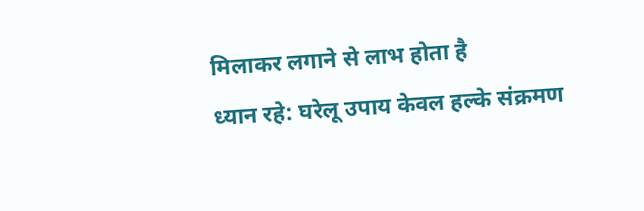मिलाकर लगाने से लाभ होता है
ध्यान रहे: घरेलू उपाय केवल हल्के संक्रमण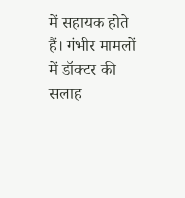में सहायक होते हैं। गंभीर मामलों में डॉक्टर की सलाह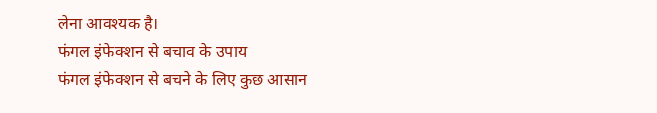लेना आवश्यक है।
फंगल इंफेक्शन से बचाव के उपाय
फंगल इंफेक्शन से बचने के लिए कुछ आसान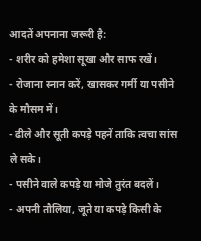आदतें अपनाना जरूरी है:
- शरीर को हमेशा सूखा और साफ रखें।
- रोजाना स्नान करें, खासकर गर्मी या पसीने के मौसम में।
- ढीले और सूती कपड़े पहनें ताकि त्वचा सांस ले सके।
- पसीने वाले कपड़े या मोजे तुरंत बदलें।
- अपनी तौलिया, जूते या कपड़े किसी के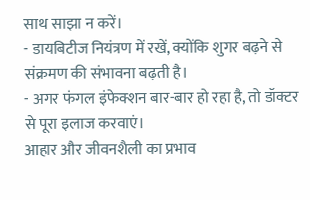साथ साझा न करें।
- डायबिटीज नियंत्रण में रखें, क्योंकि शुगर बढ़ने से संक्रमण की संभावना बढ़ती है।
- अगर फंगल इंफेक्शन बार-बार हो रहा है, तो डॉक्टर से पूरा इलाज करवाएं।
आहार और जीवनशैली का प्रभाव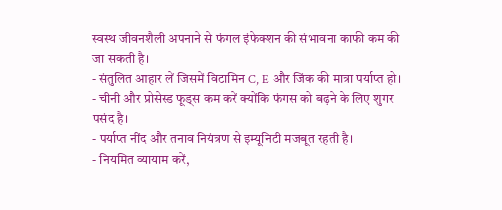स्वस्थ जीवनशैली अपनाने से फंगल इंफेक्शन की संभावना काफी कम की जा सकती है।
- संतुलित आहार लें जिसमें विटामिन C, E और जिंक की मात्रा पर्याप्त हो।
- चीनी और प्रोसेस्ड फूड्स कम करें क्योंकि फंगस को बढ़ने के लिए शुगर पसंद है।
- पर्याप्त नींद और तनाव नियंत्रण से इम्यूनिटी मजबूत रहती है।
- नियमित व्यायाम करें,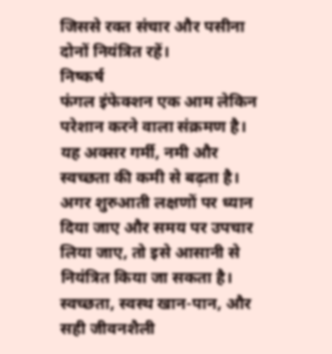जिससे रक्त संचार और पसीना दोनों नियंत्रित रहें।
निष्कर्ष
फंगल इंफेक्शन एक आम लेकिन परेशान करने वाला संक्रमण है। यह अक्सर गर्मी, नमी और स्वच्छता की कमी से बढ़ता है। अगर शुरुआती लक्षणों पर ध्यान दिया जाए और समय पर उपचार लिया जाए, तो इसे आसानी से नियंत्रित किया जा सकता है।
स्वच्छता, स्वस्थ खान-पान, और सही जीवनशैली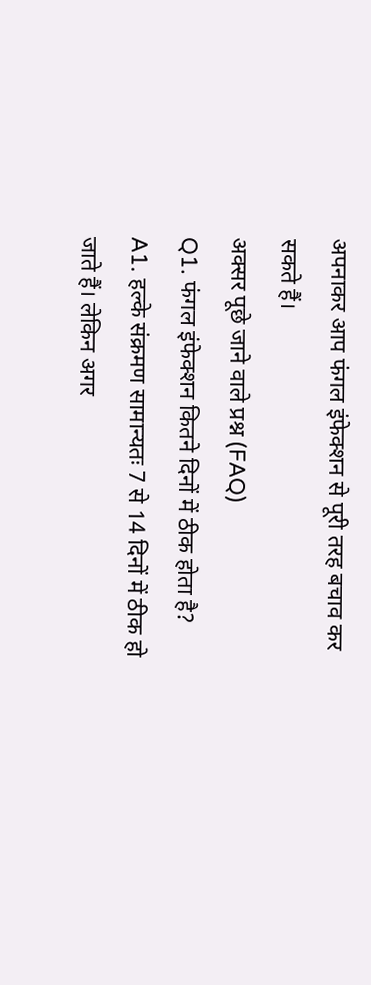अपनाकर आप फंगल इंफेक्शन से पूरी तरह बचाव कर सकते हैं।
अक्सर पूछे जाने वाले प्रश्न (FAQ)
Q1. फंगल इंफेक्शन कितने दिनों में ठीक होता है?
A1. हल्के संक्रमण सामान्यतः 7 से 14 दिनों में ठीक हो जाते हैं। लेकिन अगर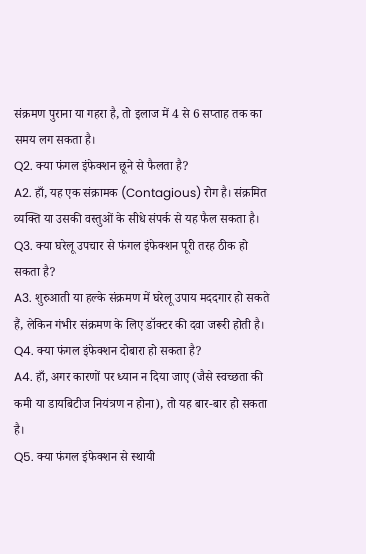संक्रमण पुराना या गहरा है, तो इलाज में 4 से 6 सप्ताह तक का समय लग सकता है।
Q2. क्या फंगल इंफेक्शन छूने से फैलता है?
A2. हाँ, यह एक संक्रामक (Contagious) रोग है। संक्रमित व्यक्ति या उसकी वस्तुओं के सीधे संपर्क से यह फैल सकता है।
Q3. क्या घरेलू उपचार से फंगल इंफेक्शन पूरी तरह ठीक हो सकता है?
A3. शुरुआती या हल्के संक्रमण में घरेलू उपाय मददगार हो सकते हैं, लेकिन गंभीर संक्रमण के लिए डॉक्टर की दवा जरूरी होती है।
Q4. क्या फंगल इंफेक्शन दोबारा हो सकता है?
A4. हाँ, अगर कारणों पर ध्यान न दिया जाए (जैसे स्वच्छता की कमी या डायबिटीज नियंत्रण न होना), तो यह बार-बार हो सकता है।
Q5. क्या फंगल इंफेक्शन से स्थायी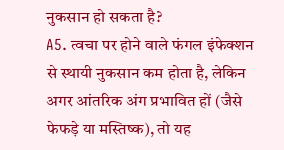नुकसान हो सकता है?
A5. त्वचा पर होने वाले फंगल इंफेक्शन से स्थायी नुकसान कम होता है, लेकिन अगर आंतरिक अंग प्रभावित हों (जैसे फेफड़े या मस्तिष्क), तो यह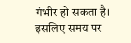गंभीर हो सकता है। इसलिए समय पर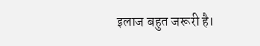इलाज बहुत जरूरी है।